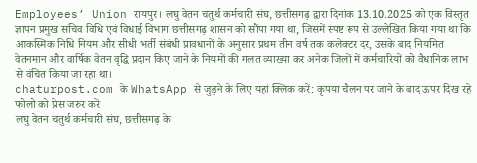Employees’ Union रायपुर। लघु वेतन चतुर्थ कर्मचारी संघ, छत्तीसगढ़ द्वारा दिनांक 13.10.2025 को एक विस्तृत ज्ञापन प्रमुख सचिव विधि एवं विधाई विभाग छत्तीसगढ़ शासन को सौंपा गया था, जिसमें स्पष्ट रूप से उल्लेखित किया गया था कि आकस्मिक निधि नियम और सीधी भर्ती संबंधी प्रावधानों के अनुसार प्रथम तीन वर्ष तक कलेक्टर दर, उसके बाद नियमित वेतनमान और वार्षिक वेतन वृद्धि प्रदान किए जाने के नियमों की गलत व्याख्या कर अनेक जिलों में कर्मचारियों को वैधानिक लाभ से वंचित किया जा रहा था।
chaturpost.com के WhatsApp से जुड़ने के लिए यहां क्लिक करें: कृपया चैलन पर जाने के बाद ऊपर दिख रहे फोलो को प्रेस जरुर करें
लघु वेतन चतुर्थ कर्मचारी संघ, छत्तीसगढ़ के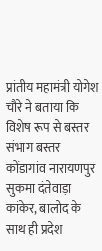प्रांतीय महामंत्री योगेश चौरे ने बताया कि विशेष रूप से बस्तर संभाग बस्तर कोंडागांव नारायणपुर सुकमा दंतेवाड़ा कांकेर, बालोद के साथ ही प्रदेश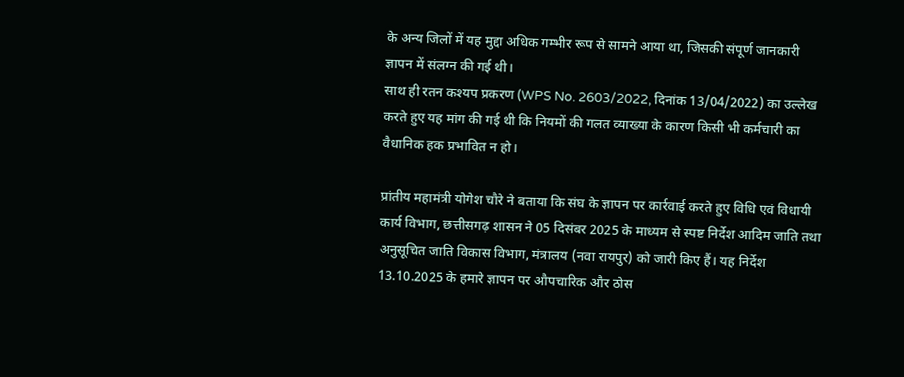के अन्य जिलों में यह मुद्दा अधिक गम्भीर रूप से सामने आया था, जिसकी संपूर्ण जानकारी ज्ञापन में संलग्न की गई थी।
साथ ही रतन कश्यप प्रकरण (WPS No. 2603/2022, दिनांक 13/04/2022) का उल्लेख करते हुए यह मांग की गई थी कि नियमों की गलत व्याख्या के कारण किसी भी कर्मचारी का वैधानिक हक प्रभावित न हो।

प्रांतीय महामंत्री योगेश चौरे ने बताया कि संघ के ज्ञापन पर कार्रवाई करते हुए विधि एवं विधायी कार्य विभाग, छत्तीसगढ़ शासन ने 05 दिसंबर 2025 के माध्यम से स्पष्ट निर्देश आदिम जाति तथा अनुसूचित जाति विकास विभाग, मंत्रालय (नवा रायपुर) को जारी किए हैं। यह निर्देश 13.10.2025 के हमारे ज्ञापन पर औपचारिक और ठोस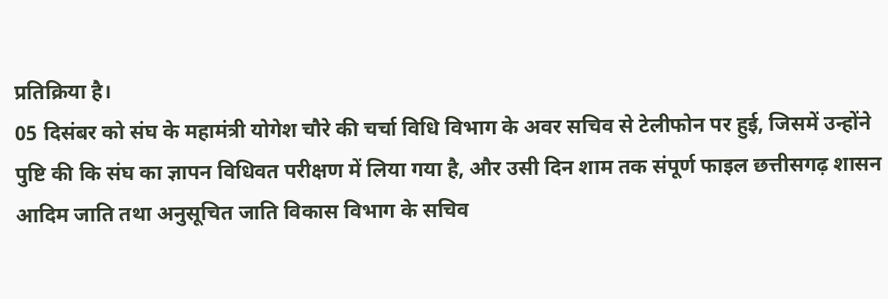प्रतिक्रिया है।
05 दिसंबर को संघ के महामंत्री योगेश चौरे की चर्चा विधि विभाग के अवर सचिव से टेलीफोन पर हुई, जिसमें उन्होंने पुष्टि की कि संघ का ज्ञापन विधिवत परीक्षण में लिया गया है, और उसी दिन शाम तक संपूर्ण फाइल छत्तीसगढ़ शासन आदिम जाति तथा अनुसूचित जाति विकास विभाग के सचिव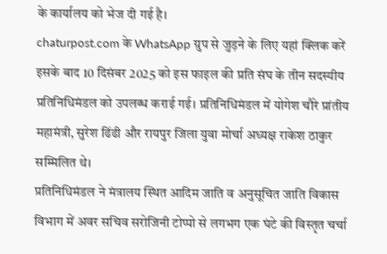के कार्यालय को भेज दी गई है।
chaturpost.com के WhatsApp ग्रुप से जुड़ने के लिए यहां क्लिक करें
इसके बाद 10 दिसंबर 2025 को इस फाइल की प्रति संघ के तीन सदस्यीय प्रतिनिधिमंडल को उपलब्ध कराई गई। प्रतिनिधिमंडल में योगेश चौरे प्रांतीय महामंत्री, सुरेश ढिंढी और रायपुर जिला युवा मोर्चा अध्यक्ष राकेश ठाकुर सम्मिलित थे।
प्रतिनिधिमंडल ने मंत्रालय स्थित आदिम जाति व अनुसूचित जाति विकास विभाग में अवर सचिव सरोजिनी टोप्पो से लगभग एक घंटे की विस्तृत चर्चा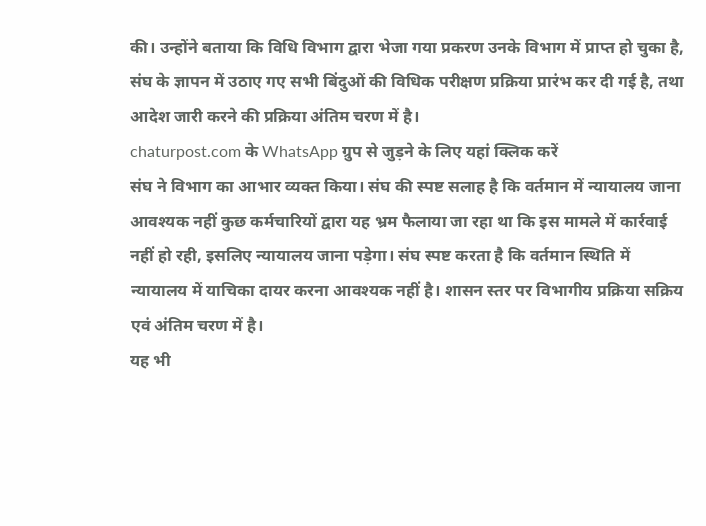की। उन्होंने बताया कि विधि विभाग द्वारा भेजा गया प्रकरण उनके विभाग में प्राप्त हो चुका है, संघ के ज्ञापन में उठाए गए सभी बिंदुओं की विधिक परीक्षण प्रक्रिया प्रारंभ कर दी गई है, तथा आदेश जारी करने की प्रक्रिया अंतिम चरण में है।
chaturpost.com के WhatsApp ग्रुप से जुड़ने के लिए यहां क्लिक करें
संघ ने विभाग का आभार व्यक्त किया। संघ की स्पष्ट सलाह है कि वर्तमान में न्यायालय जाना आवश्यक नहीं कुछ कर्मचारियों द्वारा यह भ्रम फैलाया जा रहा था कि इस मामले में कार्रवाई नहीं हो रही, इसलिए न्यायालय जाना पड़ेगा। संघ स्पष्ट करता है कि वर्तमान स्थिति में न्यायालय में याचिका दायर करना आवश्यक नहीं है। शासन स्तर पर विभागीय प्रक्रिया सक्रिय एवं अंतिम चरण में है।
यह भी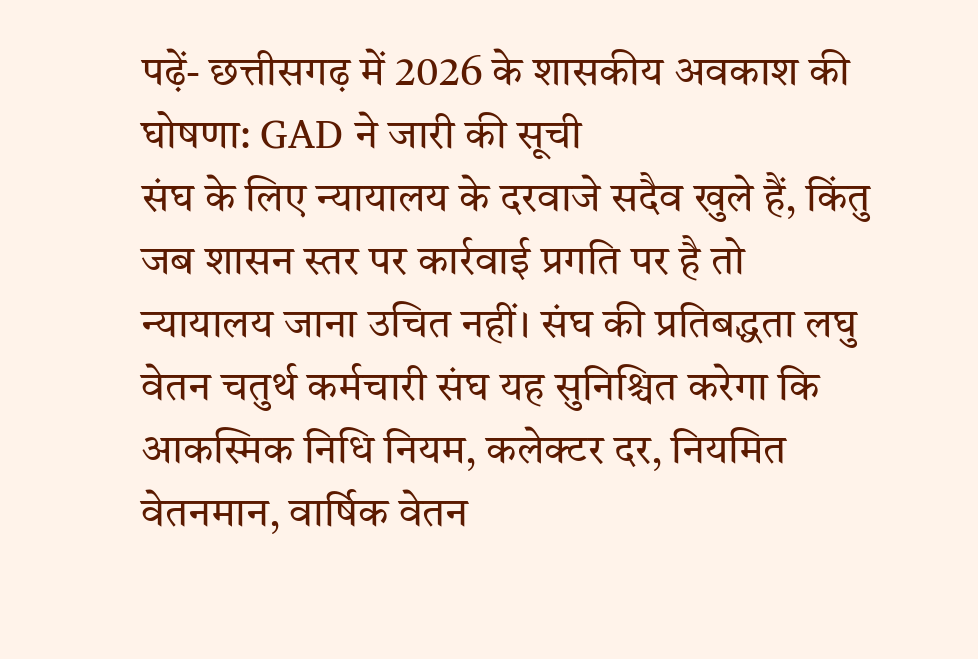पढ़ें- छत्तीसगढ़ में 2026 के शासकीय अवकाश की घोषणा: GAD ने जारी की सूची
संघ के लिए न्यायालय के दरवाजे सदैव खुले हैं, किंतु जब शासन स्तर पर कार्रवाई प्रगति पर है तो न्यायालय जाना उचित नहीं। संघ की प्रतिबद्धता लघु वेतन चतुर्थ कर्मचारी संघ यह सुनिश्चित करेगा कि आकस्मिक निधि नियम, कलेक्टर दर, नियमित वेतनमान, वार्षिक वेतन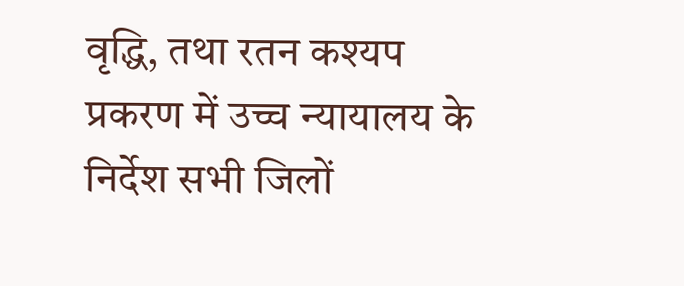वृद्धि, तथा रतन कश्यप प्रकरण में उच्च न्यायालय के निर्देश सभी जिलों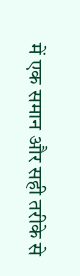में एक समान और सही तरीके से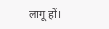लागू हों।